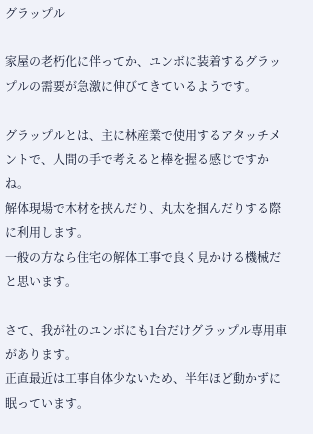グラップル

家屋の老朽化に伴ってか、ユンボに装着するグラップルの需要が急激に伸びてきているようです。

グラップルとは、主に林産業で使用するアタッチメントで、人間の手で考えると棒を握る感じですかね。
解体現場で木材を挟んだり、丸太を掴んだりする際に利用します。
一般の方なら住宅の解体工事で良く見かける機械だと思います。

さて、我が社のユンボにも1台だけグラップル専用車があります。
正直最近は工事自体少ないため、半年ほど動かずに眠っています。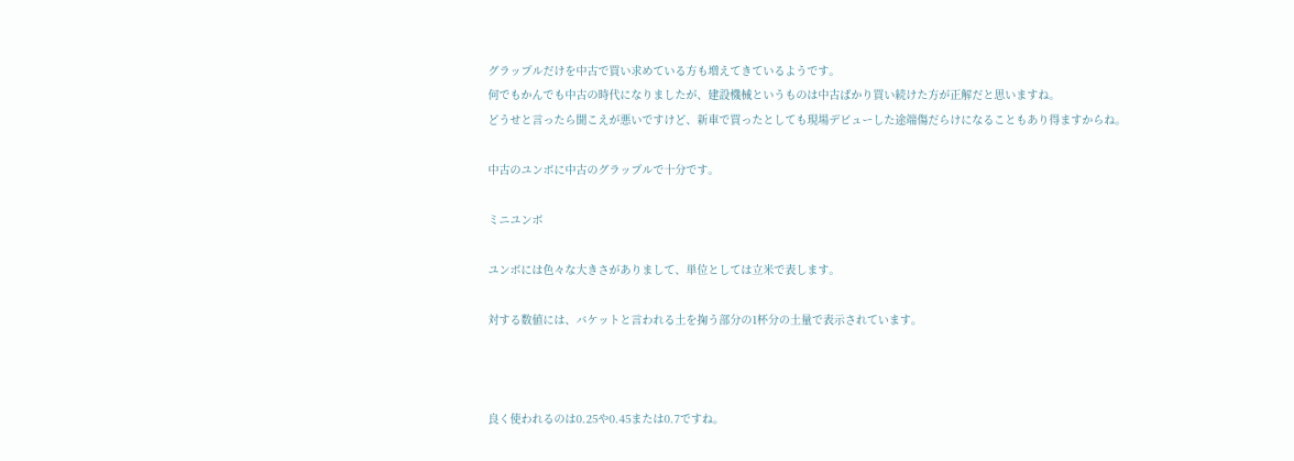グラップルだけを中古で買い求めている方も増えてきているようです。
何でもかんでも中古の時代になりましたが、建設機械というものは中古ばかり買い続けた方が正解だと思いますね。
どうせと言ったら聞こえが悪いですけど、新車で買ったとしても現場デビューした途端傷だらけになることもあり得ますからね。

中古のユンボに中古のグラップルで十分です。

ミニユンボ

ユンボには色々な大きさがありまして、単位としては立米で表します。

対する数値には、バケットと言われる土を掬う部分の1杯分の土量で表示されています。



良く使われるのは0.25や0.45または0.7ですね。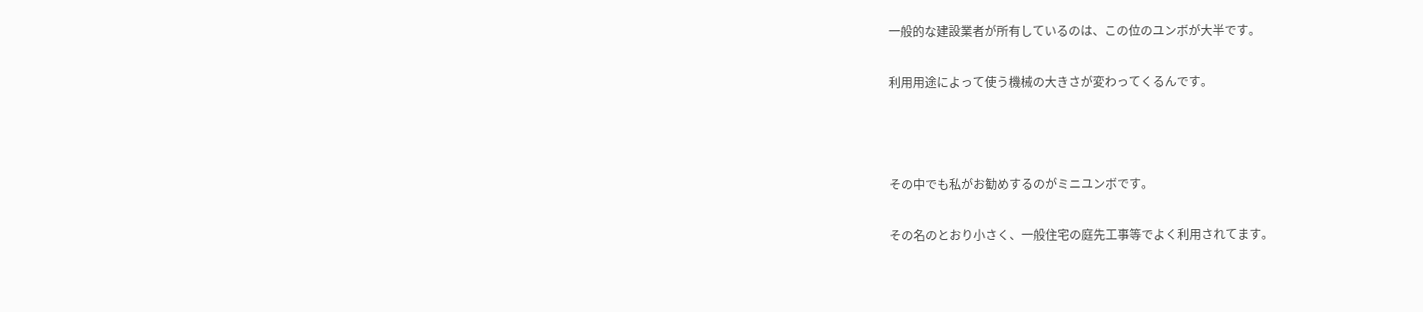一般的な建設業者が所有しているのは、この位のユンボが大半です。

利用用途によって使う機械の大きさが変わってくるんです。



その中でも私がお勧めするのがミニユンボです。

その名のとおり小さく、一般住宅の庭先工事等でよく利用されてます。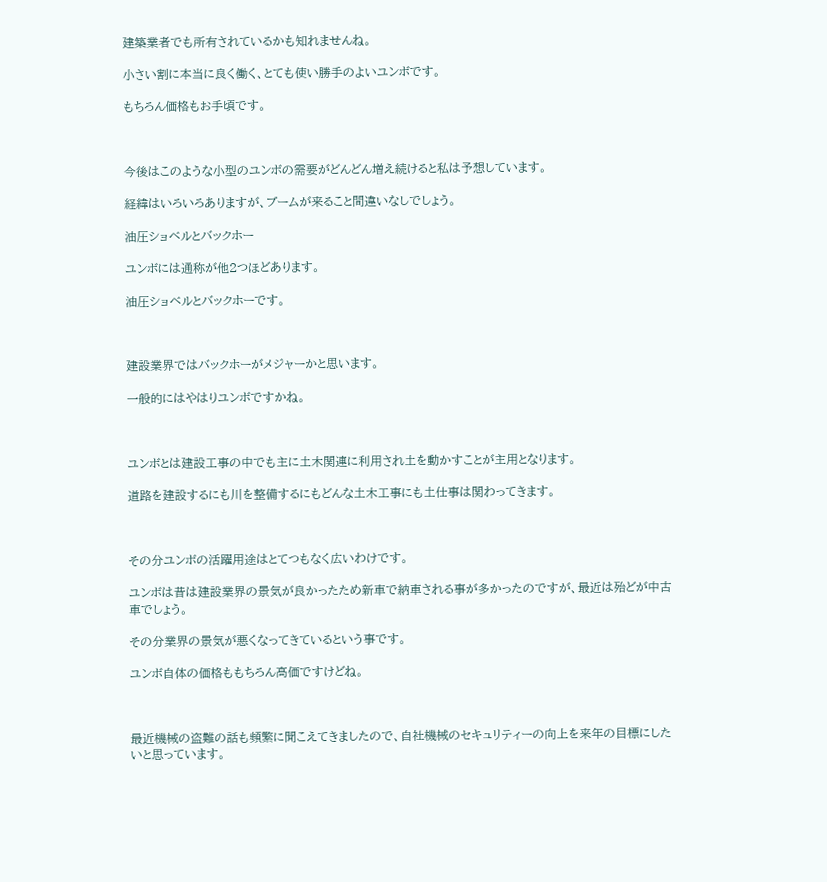建築業者でも所有されているかも知れませんね。

小さい割に本当に良く働く、とても使い勝手のよいユンボです。

もちろん価格もお手頃です。



今後はこのような小型のユンボの需要がどんどん増え続けると私は予想しています。

経緯はいろいろありますが、ブームが来ること間違いなしでしょう。

油圧ショベルとバックホー

ユンボには通称が他2つほどあります。

油圧ショベルとバックホーです。



建設業界ではバックホーがメジャーかと思います。

一般的にはやはりユンボですかね。



ユンボとは建設工事の中でも主に土木関連に利用され土を動かすことが主用となります。

道路を建設するにも川を整備するにもどんな土木工事にも土仕事は関わってきます。



その分ユンボの活躍用途はとてつもなく広いわけです。

ユンボは昔は建設業界の景気が良かったため新車で納車される事が多かったのですが、最近は殆どが中古車でしょう。

その分業界の景気が悪くなってきているという事です。

ユンボ自体の価格ももちろん高価ですけどね。



最近機械の盗難の話も頻繁に聞こえてきましたので、自社機械のセキュリティーの向上を来年の目標にしたいと思っています。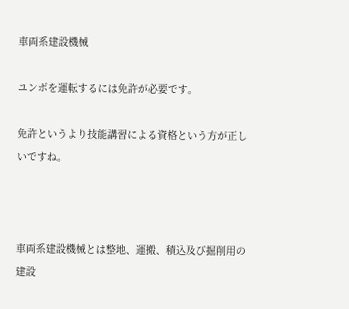車両系建設機械

ユンボを運転するには免許が必要です。

免許というより技能講習による資格という方が正しいですね。



車両系建設機械とは整地、運搬、積込及び掘削用の建設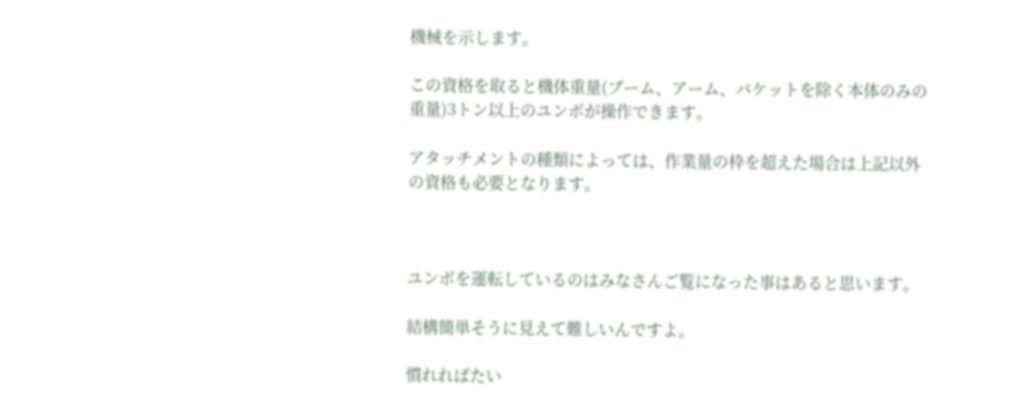機械を示します。

この資格を取ると機体重量(ブーム、アーム、バケットを除く本体のみの重量)3トン以上のユンボが操作できます。

アタッチメントの種類によっては、作業量の枠を超えた場合は上記以外の資格も必要となります。



ユンボを運転しているのはみなさんご覧になった事はあると思います。

結構簡単そうに見えて難しいんですよ。

慣れればたい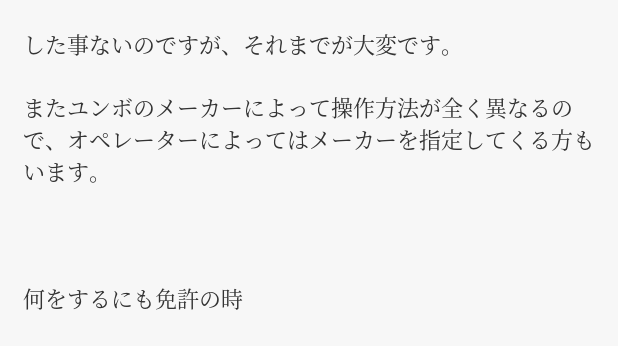した事ないのですが、それまでが大変です。

またユンボのメーカーによって操作方法が全く異なるので、オペレーターによってはメーカーを指定してくる方もいます。



何をするにも免許の時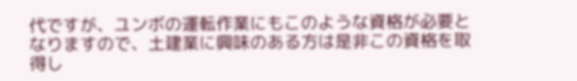代ですが、ユンボの運転作業にもこのような資格が必要となりますので、土建業に興味のある方は是非この資格を取得し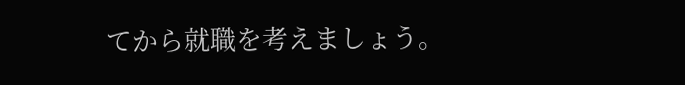てから就職を考えましょう。